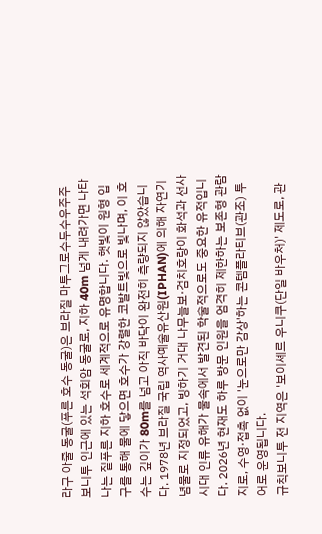라구 아줄 동굴(푸른 호수 동굴)은 브라질 마투그로수두수우주주 보니투 인근에 있는 석회암 동굴로, 지하 40m 넘게 내려가면 나타나는 짙푸른 지하 호수로 세계적으로 유명합니다. 햇빛이 원형 입구를 통해 물에 닿으면 호수가 강렬한 코발트빛으로 빛나며, 이 호수는 깊이가 80m를 넘고 아직 바닥이 완전히 측량되지 않았습니다. 1978년 브라질 국립 역사예술유산원(IPHAN)에 의해 자연기념물로 지정되었고, 빙하기 거대 나무늘보·검치호랑이 화석과 선사시대 인류 유해가 물속에서 발견된 학술적으로도 중요한 유적입니다. 2026년 현재도 하루 방문 인원을 엄격히 제한하는 보존형 관람지로, 수영·접촉 없이 '눈으로만 감상'하는 콘템플라티브(관조) 투어로 운영됩니다.
규칙보니투 전 지역은 '보이셰르 우니쿠(단일 바우처)' 제도로, 관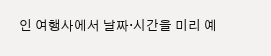인 여행사에서 날짜·시간을 미리 예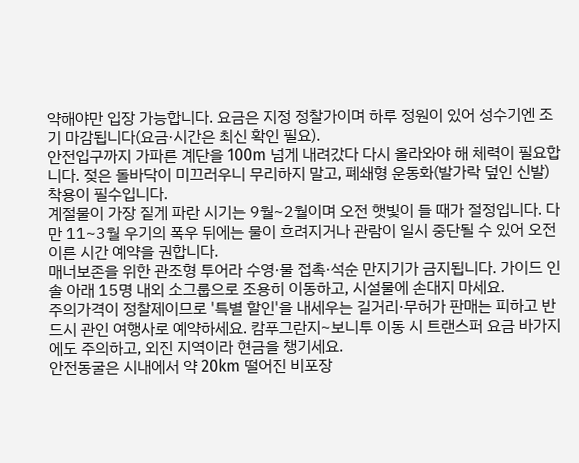약해야만 입장 가능합니다. 요금은 지정 정찰가이며 하루 정원이 있어 성수기엔 조기 마감됩니다(요금·시간은 최신 확인 필요).
안전입구까지 가파른 계단을 100m 넘게 내려갔다 다시 올라와야 해 체력이 필요합니다. 젖은 돌바닥이 미끄러우니 무리하지 말고, 폐쇄형 운동화(발가락 덮인 신발) 착용이 필수입니다.
계절물이 가장 짙게 파란 시기는 9월~2월이며 오전 햇빛이 들 때가 절정입니다. 다만 11~3월 우기의 폭우 뒤에는 물이 흐려지거나 관람이 일시 중단될 수 있어 오전 이른 시간 예약을 권합니다.
매너보존을 위한 관조형 투어라 수영·물 접촉·석순 만지기가 금지됩니다. 가이드 인솔 아래 15명 내외 소그룹으로 조용히 이동하고, 시설물에 손대지 마세요.
주의가격이 정찰제이므로 '특별 할인'을 내세우는 길거리·무허가 판매는 피하고 반드시 관인 여행사로 예약하세요. 캄푸그란지~보니투 이동 시 트랜스퍼 요금 바가지에도 주의하고, 외진 지역이라 현금을 챙기세요.
안전동굴은 시내에서 약 20km 떨어진 비포장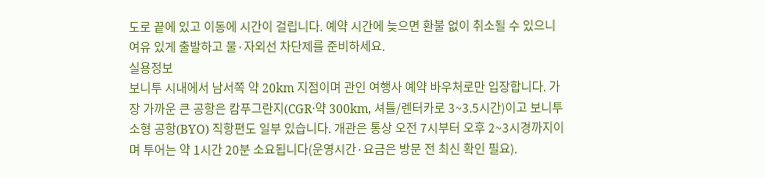도로 끝에 있고 이동에 시간이 걸립니다. 예약 시간에 늦으면 환불 없이 취소될 수 있으니 여유 있게 출발하고 물·자외선 차단제를 준비하세요.
실용정보
보니투 시내에서 남서쪽 약 20km 지점이며 관인 여행사 예약 바우처로만 입장합니다. 가장 가까운 큰 공항은 캄푸그란지(CGR·약 300km, 셔틀/렌터카로 3~3.5시간)이고 보니투 소형 공항(BYO) 직항편도 일부 있습니다. 개관은 통상 오전 7시부터 오후 2~3시경까지이며 투어는 약 1시간 20분 소요됩니다(운영시간·요금은 방문 전 최신 확인 필요).